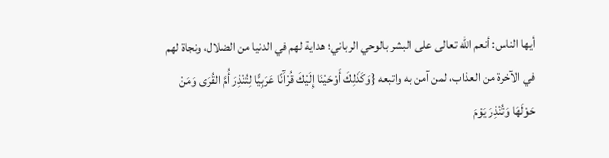أيها الناس: أنعم الله تعالى على البشر بالوحي الرباني؛ هداية لهم في الدنيا من الضلال، ونجاة لهم في الآخرة من العذاب، لمن آمن به واتبعه {وَكَذَلِكَ أَوْحَيْنَا إِلَيْكَ قُرْآَنًا عَرَبِيًّا لِتُنْذِرَ أُمَّ القُرَى وَمَنْ حَوْلَهَا وَتُنْذِرَ يَوْمَ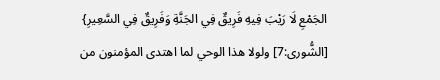الجَمْعِ لَا رَيْبَ فِيهِ فَرِيقٌ فِي الجَنَّةِ وَفَرِيقٌ فِي السَّعِيرِ} [الشُّورى:7] ولولا هذا الوحي لما اهتدى المؤمنون من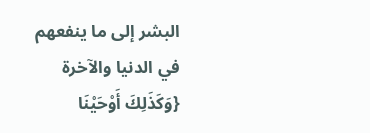البشر إلى ما ينفعهم في الدنيا والآخرة {وَكَذَلِكَ أَوْحَيْنَا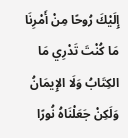إِلَيْكَ رُوحًا مِنْ أَمْرِنَا مَا كُنْتَ تَدْرِي مَا الكِتَابُ وَلَا الإِيمَانُ وَلَكِنْ جَعَلْنَاهُ نُورًا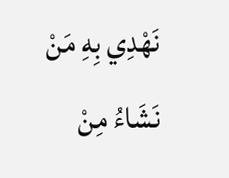نَهْدِي بِهِ مَنْ نَشَاءُ مِنْ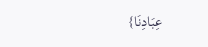عِبَادِنَا}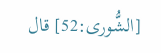[الشُّورى:52] قال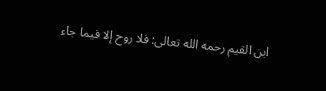ابن القيم رحمه الله تعالى: فلا روح إلا فيما جاء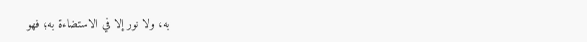به، ولا نور إلا في الاستضاءة به؛ فهو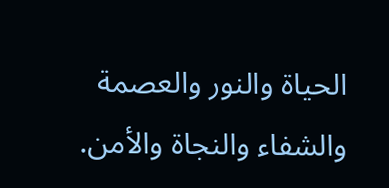الحياة والنور والعصمة والشفاء والنجاة والأمن.